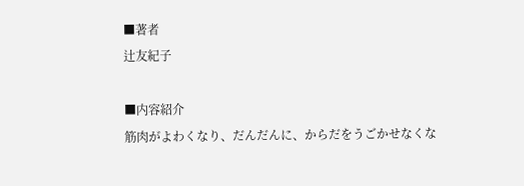■著者
辻友紀子

■内容紹介
筋肉がよわくなり、だんだんに、からだをうごかせなくな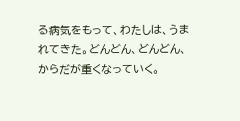る病気をもって、わたしは、うまれてきた。どんどん、どんどん、からだが重くなっていく。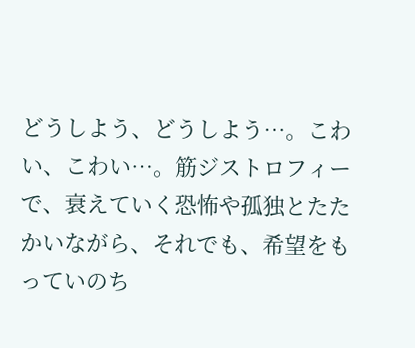どうしよう、どうしよう…。こわい、こわい…。筋ジストロフィーで、衰えていく恐怖や孤独とたたかいながら、それでも、希望をもっていのち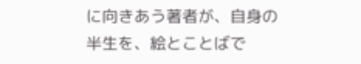に向きあう著者が、自身の半生を、絵とことばで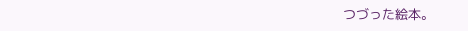つづった絵本。